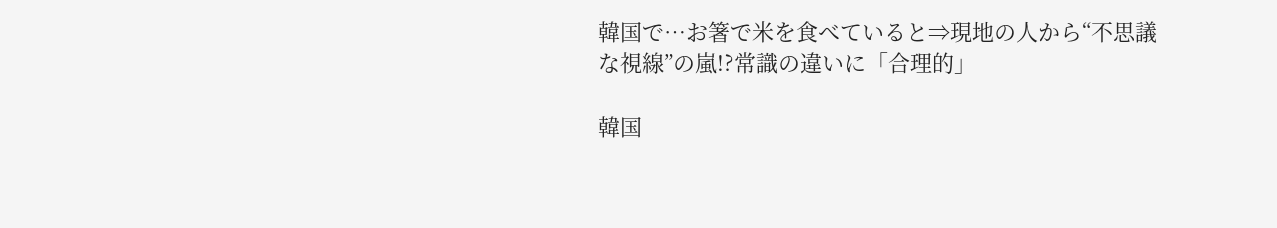韓国で…お箸で米を食べていると⇒現地の人から“不思議な視線”の嵐!?常識の違いに「合理的」

韓国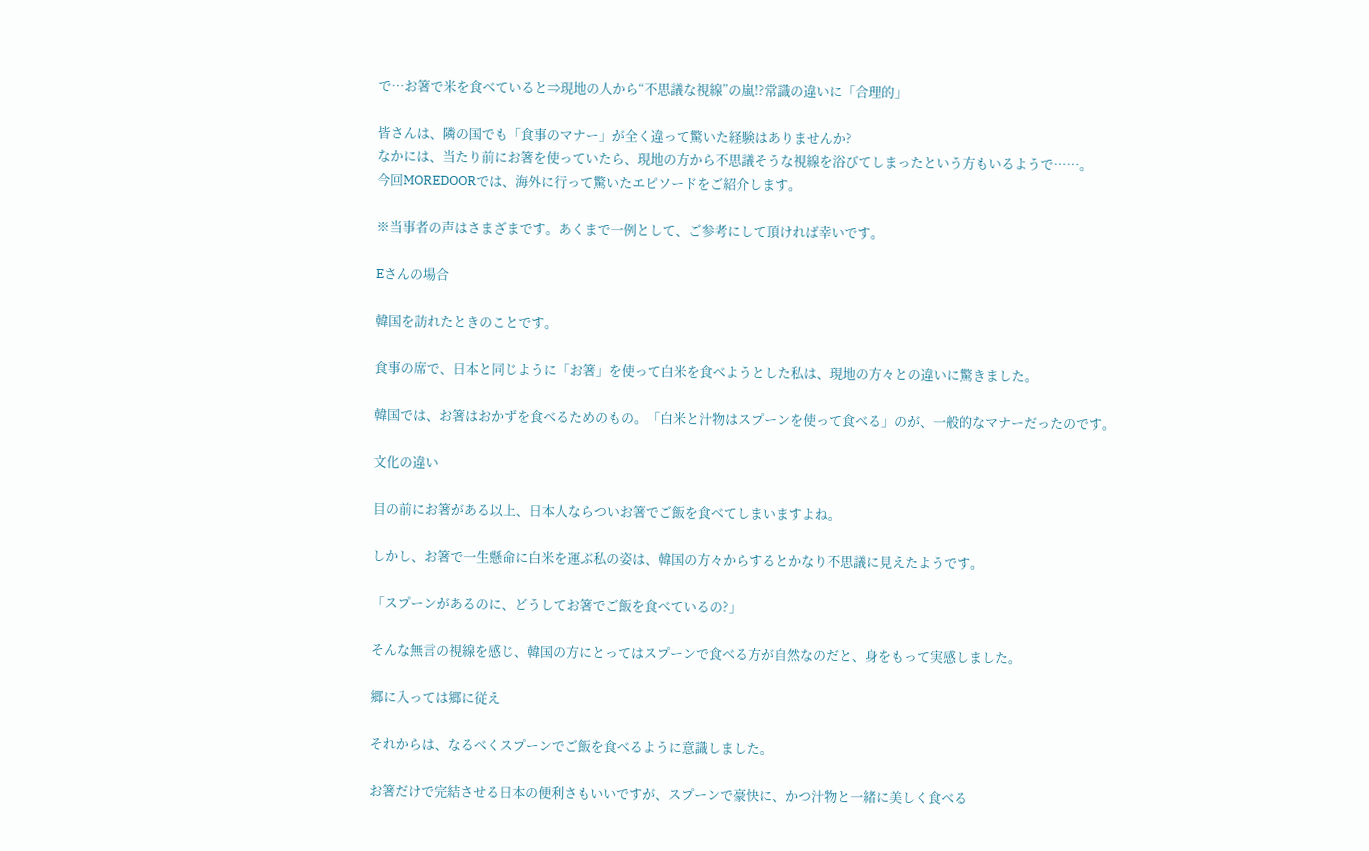で…お箸で米を食べていると⇒現地の人から“不思議な視線”の嵐!?常識の違いに「合理的」

皆さんは、隣の国でも「食事のマナー」が全く違って驚いた経験はありませんか?
なかには、当たり前にお箸を使っていたら、現地の方から不思議そうな視線を浴びてしまったという方もいるようで……。
今回MOREDOORでは、海外に行って驚いたエピソードをご紹介します。

※当事者の声はさまざまです。あくまで一例として、ご参考にして頂ければ幸いです。

Eさんの場合

韓国を訪れたときのことです。

食事の席で、日本と同じように「お箸」を使って白米を食べようとした私は、現地の方々との違いに驚きました。

韓国では、お箸はおかずを食べるためのもの。「白米と汁物はスプーンを使って食べる」のが、一般的なマナーだったのです。

文化の違い

目の前にお箸がある以上、日本人ならついお箸でご飯を食べてしまいますよね。

しかし、お箸で一生懸命に白米を運ぶ私の姿は、韓国の方々からするとかなり不思議に見えたようです。

「スプーンがあるのに、どうしてお箸でご飯を食べているの?」

そんな無言の視線を感じ、韓国の方にとってはスプーンで食べる方が自然なのだと、身をもって実感しました。

郷に入っては郷に従え

それからは、なるべくスプーンでご飯を食べるように意識しました。

お箸だけで完結させる日本の便利さもいいですが、スプーンで豪快に、かつ汁物と一緒に美しく食べる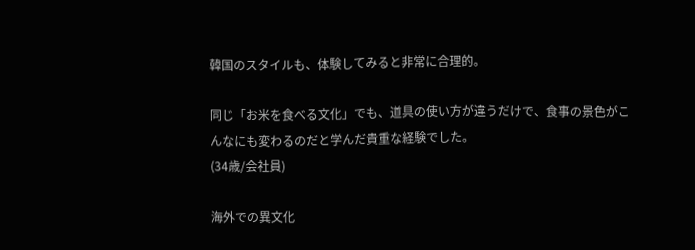韓国のスタイルも、体験してみると非常に合理的。

同じ「お米を食べる文化」でも、道具の使い方が違うだけで、食事の景色がこんなにも変わるのだと学んだ貴重な経験でした。
(34歳/会社員)

海外での異文化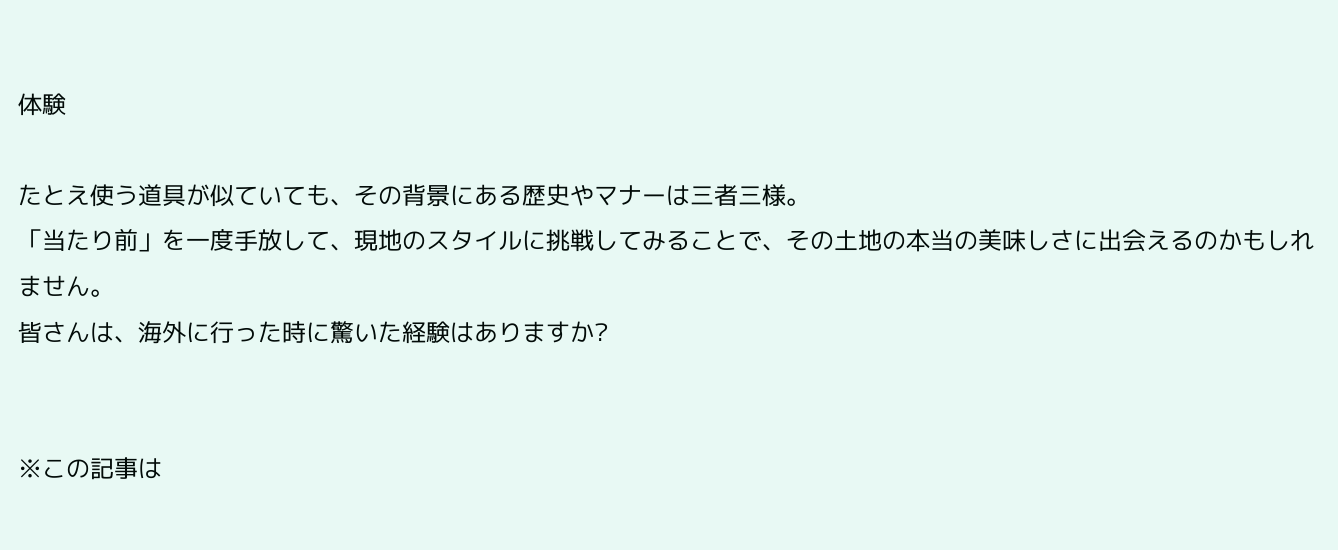体験

たとえ使う道具が似ていても、その背景にある歴史やマナーは三者三様。
「当たり前」を一度手放して、現地のスタイルに挑戦してみることで、その土地の本当の美味しさに出会えるのかもしれません。
皆さんは、海外に行った時に驚いた経験はありますか?


※この記事は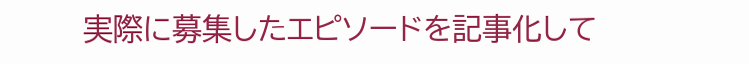実際に募集したエピソードを記事化して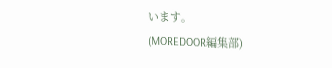います。
(MOREDOOR編集部)